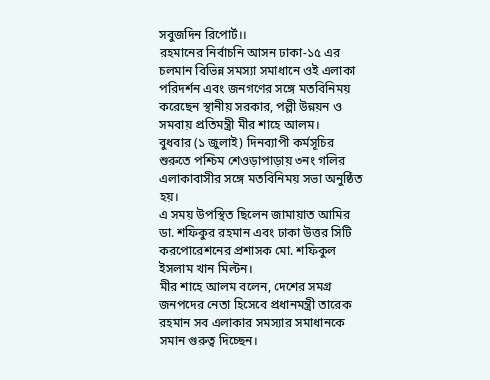সবুজদিন রিপোর্ট।।
রহমানের নির্বাচনি আসন ঢাকা-১৫ এর চলমান বিভিন্ন সমস্যা সমাধানে ওই এলাকা পরিদর্শন এবং জনগণের সঙ্গে মতবিনিময় করেছেন স্থানীয় সরকার, পল্লী উন্নয়ন ও সমবায় প্রতিমন্ত্রী মীর শাহে আলম।
বুধবার (১ জুলাই) দিনব্যাপী কর্মসূচির শুরুতে পশ্চিম শেওড়াপাড়ায় ৩নং গলির এলাকাবাসীর সঙ্গে মতবিনিময় সভা অনুষ্ঠিত হয়।
এ সময় উপস্থিত ছিলেন জামায়াত আমির ডা. শফিকুর রহমান এবং ঢাকা উত্তর সিটি করপোরেশনের প্রশাসক মো. শফিকুল ইসলাম খান মিল্টন।
মীর শাহে আলম বলেন, দেশের সমগ্র জনপদের নেতা হিসেবে প্রধানমন্ত্রী তারেক রহমান সব এলাকার সমস্যার সমাধানকে সমান গুরুত্ব দিচ্ছেন।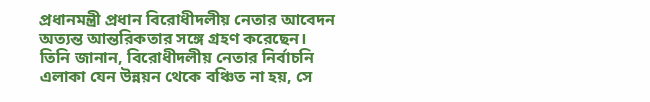প্রধানমন্ত্রী প্রধান বিরোধীদলীয় নেতার আবেদন অত্যন্ত আন্তরিকতার সঙ্গে গ্রহণ করেছেন।
তিনি জানান, বিরোধীদলীয় নেতার নির্বাচনি এলাকা যেন উন্নয়ন থেকে বঞ্চিত না হয়, সে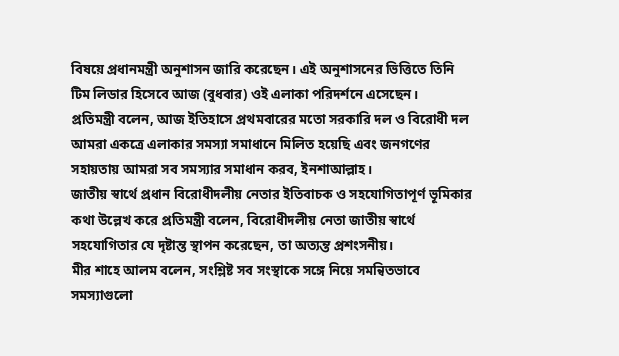বিষয়ে প্রধানমন্ত্রী অনুশাসন জারি করেছেন। এই অনুশাসনের ভিত্তিতে তিনি টিম লিডার হিসেবে আজ (বুধবার) ওই এলাকা পরিদর্শনে এসেছেন।
প্রতিমন্ত্রী বলেন, আজ ইতিহাসে প্রথমবারের মতো সরকারি দল ও বিরোধী দল আমরা একত্রে এলাকার সমস্যা সমাধানে মিলিত হয়েছি এবং জনগণের সহায়তায় আমরা সব সমস্যার সমাধান করব, ইনশাআল্লাহ।
জাতীয় স্বার্থে প্রধান বিরোধীদলীয় নেতার ইতিবাচক ও সহযোগিতাপূর্ণ ভূমিকার কথা উল্লেখ করে প্রতিমন্ত্রী বলেন, বিরোধীদলীয় নেতা জাতীয় স্বার্থে সহযোগিতার যে দৃষ্টান্ত স্থাপন করেছেন, তা অত্যন্ত প্রশংসনীয়।
মীর শাহে আলম বলেন, সংশ্লিষ্ট সব সংস্থাকে সঙ্গে নিয়ে সমন্বিতভাবে সমস্যাগুলো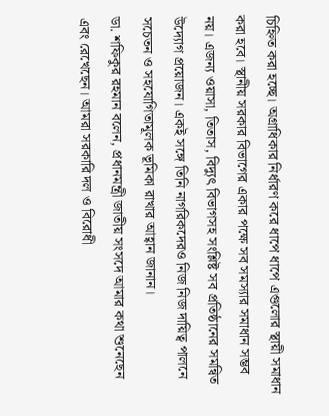চিহ্নিত করা হচ্ছে। অগ্রাধিকার নির্ধারণ করে ধাপে ধাপে এগুলোর স্থায়ী সমাধান করা হবে। স্থানীয় সরকার বিভাগের একার পক্ষে সব সমস্যার সমাধান সম্ভব নয়। এজন্য ওয়াসা, তিতাস, বিদ্যুৎ বিভাগসহ সংশ্লিষ্ট সব প্রতিষ্ঠানের সমন্বিত উদ্যোগ প্রয়োজন। একই সঙ্গে তিনি নাগরিকদেরও নিজ নিজ দায়িত্ব পালনে সচেতন ও সহযোগিতামূলক ভূমিকা রাখার আহ্বান জানান।
ডা. শফিকুর রহমান বলেন, প্রধানমন্ত্রী জাতীয় সংসদে আমার কথা শুনেছেন এবং রেখেছেন। আমরা সরকারি দল ও বিরোধী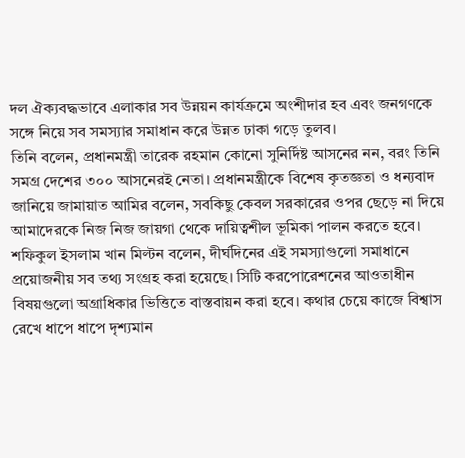দল ঐক্যবদ্ধভাবে এলাকার সব উন্নয়ন কার্যক্রমে অংশীদার হব এবং জনগণকে সঙ্গে নিয়ে সব সমস্যার সমাধান করে উন্নত ঢাকা গড়ে তুলব।
তিনি বলেন, প্রধানমন্ত্রী তারেক রহমান কোনো সুনির্দিষ্ট আসনের নন, বরং তিনি সমগ্র দেশের ৩০০ আসনেরই নেতা। প্রধানমন্ত্রীকে বিশেষ কৃতজ্ঞতা ও ধন্যবাদ জানিয়ে জামায়াত আমির বলেন, সবকিছু কেবল সরকারের ওপর ছেড়ে না দিয়ে আমাদেরকে নিজ নিজ জায়গা থেকে দায়িত্বশীল ভূমিকা পালন করতে হবে।
শফিকুল ইসলাম খান মিল্টন বলেন, দীর্ঘদিনের এই সমস্যাগুলো সমাধানে প্রয়োজনীয় সব তথ্য সংগ্রহ করা হয়েছে। সিটি করপোরেশনের আওতাধীন বিষয়গুলো অগ্রাধিকার ভিত্তিতে বাস্তবায়ন করা হবে। কথার চেয়ে কাজে বিশ্বাস রেখে ধাপে ধাপে দৃশ্যমান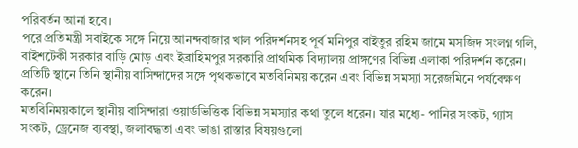পরিবর্তন আনা হবে।
পরে প্রতিমন্ত্রী সবাইকে সঙ্গে নিয়ে আনন্দবাজার খাল পরিদর্শনসহ পূর্ব মনিপুর বাইতুর রহিম জামে মসজিদ সংলগ্ন গলি, বাইশটেকী সরকার বাড়ি মোড় এবং ইব্রাহিমপুর সরকারি প্রাথমিক বিদ্যালয় প্রাঙ্গণের বিভিন্ন এলাকা পরিদর্শন করেন। প্রতিটি স্থানে তিনি স্থানীয় বাসিন্দাদের সঙ্গে পৃথকভাবে মতবিনিময় করেন এবং বিভিন্ন সমস্যা সরেজমিনে পর্যবেক্ষণ করেন।
মতবিনিময়কালে স্থানীয় বাসিন্দারা ওয়ার্ডভিত্তিক বিভিন্ন সমস্যার কথা তুলে ধরেন। যার মধ্যে- পানির সংকট, গ্যাস সংকট, ড্রেনেজ ব্যবস্থা, জলাবদ্ধতা এবং ভাঙা রাস্তার বিষয়গুলো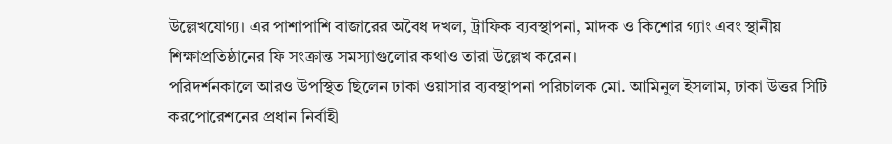উল্লেখযোগ্য। এর পাশাপাশি বাজারের অবৈধ দখল, ট্রাফিক ব্যবস্থাপনা, মাদক ও কিশোর গ্যাং এবং স্থানীয় শিক্ষাপ্রতিষ্ঠানের ফি সংক্রান্ত সমস্যাগুলোর কথাও তারা উল্লেখ করেন।
পরিদর্শনকালে আরও উপস্থিত ছিলেন ঢাকা ওয়াসার ব্যবস্থাপনা পরিচালক মো. আমিনুল ইসলাম, ঢাকা উত্তর সিটি করপোরেশনের প্রধান নির্বাহী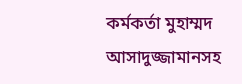কর্মকর্তা মুহাম্মদ আসাদুজ্জামানসহ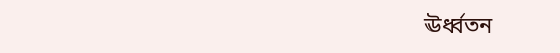ঊর্ধ্বতন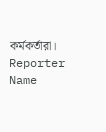কর্মকর্তারা।
Reporter Name